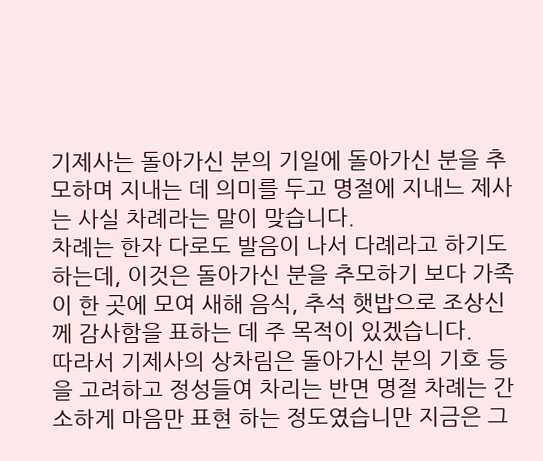기제사는 돌아가신 분의 기일에 돌아가신 분을 추모하며 지내는 데 의미를 두고 명절에 지내느 제사는 사실 차례라는 말이 맞습니다.
차례는 한자 다로도 발음이 나서 다례라고 하기도 하는데, 이것은 돌아가신 분을 추모하기 보다 가족이 한 곳에 모여 새해 음식, 추석 햇밥으로 조상신께 감사함을 표하는 데 주 목적이 있겠습니다.
따라서 기제사의 상차림은 돌아가신 분의 기호 등을 고려하고 정성들여 차리는 반면 명절 차례는 간소하게 마음만 표현 하는 정도였습니만 지금은 그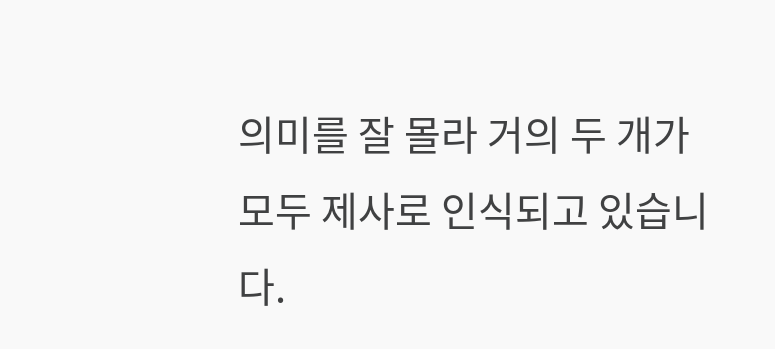의미를 잘 몰라 거의 두 개가 모두 제사로 인식되고 있습니다.